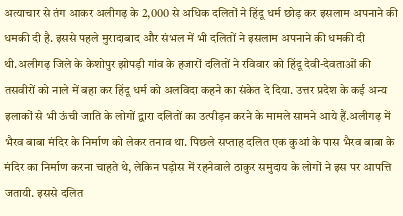अत्याचार से तंग आकर अलीगढ़ के 2,000 से अधिक दलितों ने हिंदू धर्म छोड़ कर इसलाम अपनाने की धमकी दी है. इससे पहले मुरादाबाद और संभल में भी दलितों ने इसलाम अपनाने की धमकी दी थी.अलीगढ़ जिले के केशोपुर झोपड़ी गांव के हजारों दलितों ने रविवार को हिंदू देवी-देवताओं की तसवीरों को नाले में बहा कर हिंदू धर्म को अलविदा कहने का संकेत दे दिया. उत्तर प्रदेश के कई अन्य इलाकों से भी ऊंची जाति के लोगों द्वारा दलितों का उत्पीड़न करने के मामले सामने आये हैं.अलीगढ़ में भैरव बाबा मंदिर के निर्माण को लेकर तनाव था. पिछले सप्ताह दलित एक कुआं के पास भैरव बाबा के मंदिर का निर्माण करना चाहते थे, लेकिन पड़ोस में रहनेवाले ठाकुर समुदाय के लोगों ने इस पर आपत्ति जतायी. इससे दलित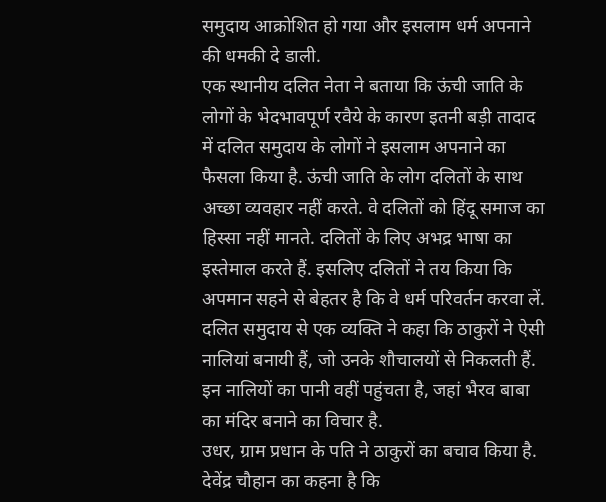समुदाय आक्रोशित हो गया और इसलाम धर्म अपनाने की धमकी दे डाली.
एक स्थानीय दलित नेता ने बताया कि ऊंची जाति के लोगों के भेदभावपूर्ण रवैये के कारण इतनी बड़ी तादाद में दलित समुदाय के लोगों ने इसलाम अपनाने का फैसला किया है. ऊंची जाति के लोग दलितों के साथ अच्छा व्यवहार नहीं करते. वे दलितों को हिंदू समाज का हिस्सा नहीं मानते. दलितों के लिए अभद्र भाषा का इस्तेमाल करते हैं. इसलिए दलितों ने तय किया कि अपमान सहने से बेहतर है कि वे धर्म परिवर्तन करवा लें.
दलित समुदाय से एक व्यक्ति ने कहा कि ठाकुरों ने ऐसी नालियां बनायी हैं, जो उनके शौचालयों से निकलती हैं. इन नालियों का पानी वहीं पहुंचता है, जहां भैरव बाबा का मंदिर बनाने का विचार है.
उधर, ग्राम प्रधान के पति ने ठाकुरों का बचाव किया है. देवेंद्र चौहान का कहना है कि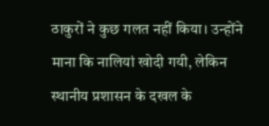ठाकुरों ने कुछ गलत नहीं किया। उन्होंने माना कि नालियां खोदी गयी, लेकिन स्थानीय प्रशासन के दखल के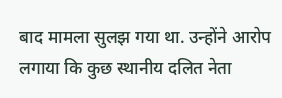बाद मामला सुलझ गया था. उन्होंने आरोप लगाया कि कुछ स्थानीय दलित नेता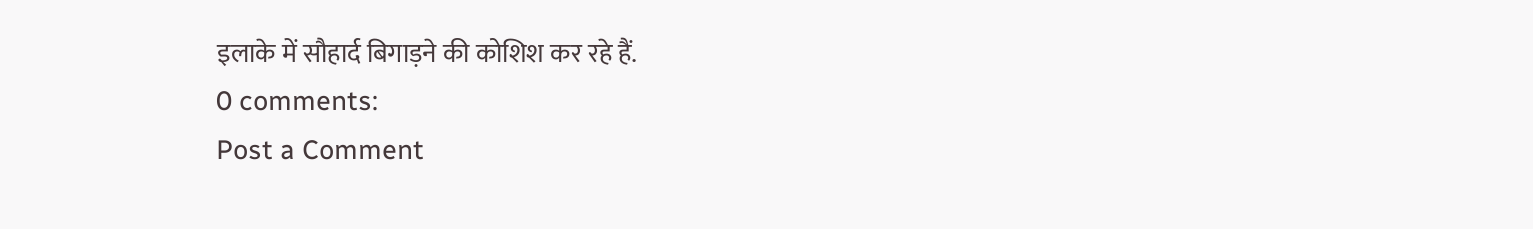इलाके में सौहार्द बिगाड़ने की कोशिश कर रहे हैं.
0 comments:
Post a Comment